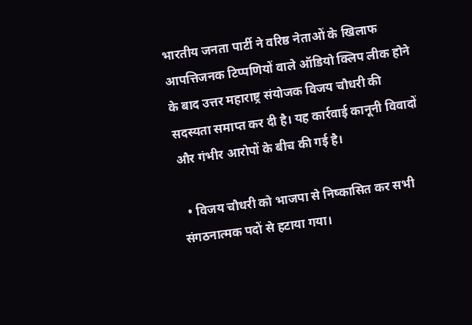भारतीय जनता पार्टी ने वरिष्ठ नेताओं के खिलाफ आपत्तिजनक टिप्पणियों वाले ऑडियो क्लिप लीक होने के बाद उत्तर महाराष्ट्र संयोजक विजय चौधरी की सदस्यता समाप्त कर दी है। यह कार्रवाई कानूनी विवादों और गंभीर आरोपों के बीच की गई है।

  • विजय चौधरी को भाजपा से निष्कासित कर सभी संगठनात्मक पदों से हटाया गया।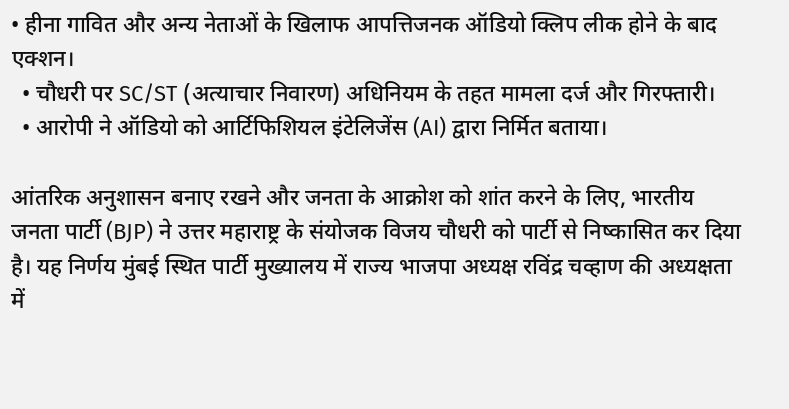• हीना गावित और अन्य नेताओं के खिलाफ आपत्तिजनक ऑडियो क्लिप लीक होने के बाद एक्शन।
  • चौधरी पर SC/ST (अत्याचार निवारण) अधिनियम के तहत मामला दर्ज और गिरफ्तारी।
  • आरोपी ने ऑडियो को आर्टिफिशियल इंटेलिजेंस (AI) द्वारा निर्मित बताया।

आंतरिक अनुशासन बनाए रखने और जनता के आक्रोश को शांत करने के लिए, भारतीय जनता पार्टी (BJP) ने उत्तर महाराष्ट्र के संयोजक विजय चौधरी को पार्टी से निष्कासित कर दिया है। यह निर्णय मुंबई स्थित पार्टी मुख्यालय में राज्य भाजपा अध्यक्ष रविंद्र चव्हाण की अध्यक्षता में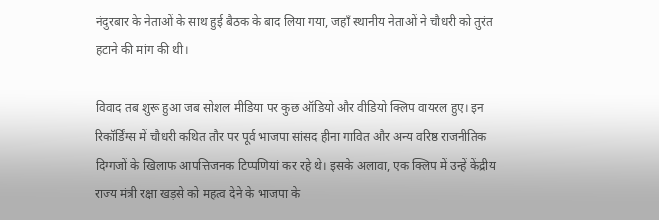नंदुरबार के नेताओं के साथ हुई बैठक के बाद लिया गया, जहाँ स्थानीय नेताओं ने चौधरी को तुरंत हटाने की मांग की थी।

विवाद तब शुरू हुआ जब सोशल मीडिया पर कुछ ऑडियो और वीडियो क्लिप वायरल हुए। इन रिकॉर्डिंग्स में चौधरी कथित तौर पर पूर्व भाजपा सांसद हीना गावित और अन्य वरिष्ठ राजनीतिक दिग्गजों के खिलाफ आपत्तिजनक टिप्पणियां कर रहे थे। इसके अलावा, एक क्लिप में उन्हें केंद्रीय राज्य मंत्री रक्षा खड़से को महत्व देने के भाजपा के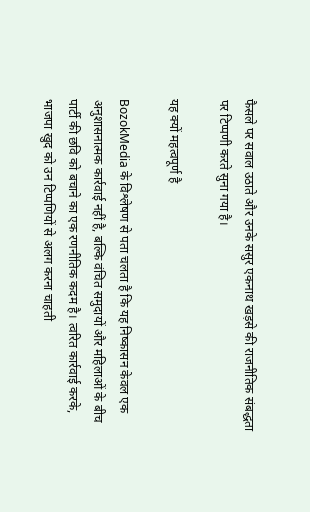फैसले पर सवाल उठाते और उनके ससुर एकनाथ खड़से की राजनीतिक संबद्धता पर टिप्पणी करते सुना गया है।

यह क्यों महत्वपूर्ण है

BozokMedia के विश्लेषण से पता चलता है कि यह निष्कासन केवल एक अनुशासनात्मक कार्रवाई नहीं है, बल्कि वंचित समुदायों और महिलाओं के बीच पार्टी की छवि को बचाने का एक रणनीतिक कदम है। त्वरित कार्रवाई करके, भाजपा खुद को उन टिप्पणियों से अलग करना चाहती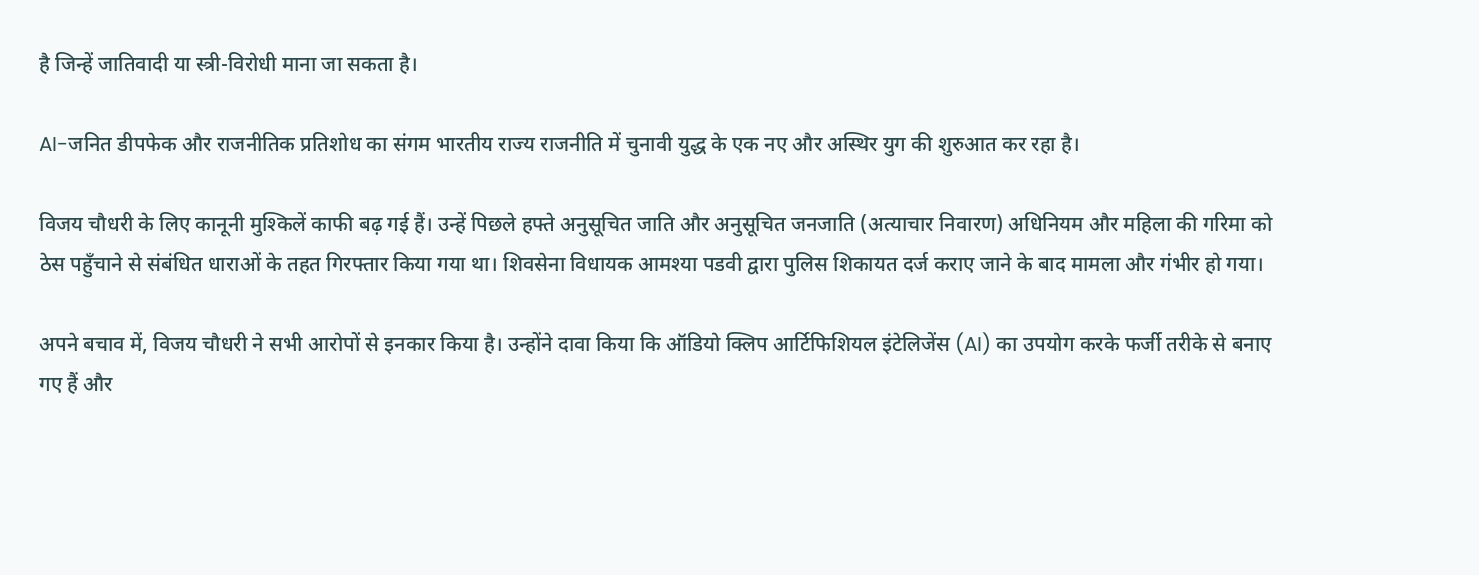है जिन्हें जातिवादी या स्त्री-विरोधी माना जा सकता है।

AI-जनित डीपफेक और राजनीतिक प्रतिशोध का संगम भारतीय राज्य राजनीति में चुनावी युद्ध के एक नए और अस्थिर युग की शुरुआत कर रहा है।

विजय चौधरी के लिए कानूनी मुश्किलें काफी बढ़ गई हैं। उन्हें पिछले हफ्ते अनुसूचित जाति और अनुसूचित जनजाति (अत्याचार निवारण) अधिनियम और महिला की गरिमा को ठेस पहुँचाने से संबंधित धाराओं के तहत गिरफ्तार किया गया था। शिवसेना विधायक आमश्या पडवी द्वारा पुलिस शिकायत दर्ज कराए जाने के बाद मामला और गंभीर हो गया।

अपने बचाव में, विजय चौधरी ने सभी आरोपों से इनकार किया है। उन्होंने दावा किया कि ऑडियो क्लिप आर्टिफिशियल इंटेलिजेंस (AI) का उपयोग करके फर्जी तरीके से बनाए गए हैं और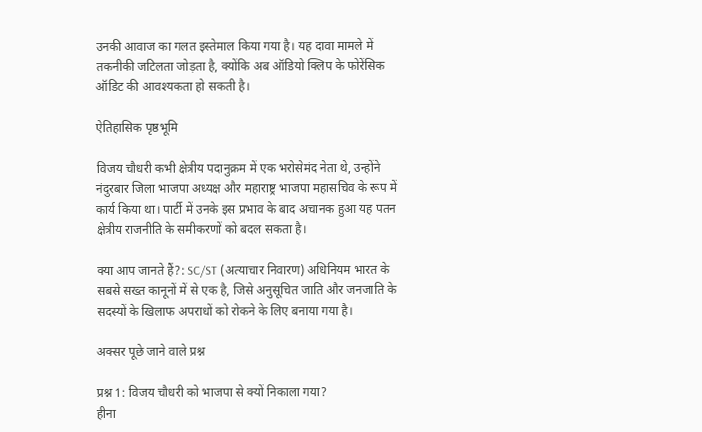उनकी आवाज का गलत इस्तेमाल किया गया है। यह दावा मामले में तकनीकी जटिलता जोड़ता है, क्योंकि अब ऑडियो क्लिप के फोरेंसिक ऑडिट की आवश्यकता हो सकती है।

ऐतिहासिक पृष्ठभूमि

विजय चौधरी कभी क्षेत्रीय पदानुक्रम में एक भरोसेमंद नेता थे, उन्होंने नंदुरबार जिला भाजपा अध्यक्ष और महाराष्ट्र भाजपा महासचिव के रूप में कार्य किया था। पार्टी में उनके इस प्रभाव के बाद अचानक हुआ यह पतन क्षेत्रीय राजनीति के समीकरणों को बदल सकता है।

क्या आप जानते हैं?: SC/ST (अत्याचार निवारण) अधिनियम भारत के सबसे सख्त कानूनों में से एक है, जिसे अनुसूचित जाति और जनजाति के सदस्यों के खिलाफ अपराधों को रोकने के लिए बनाया गया है।

अक्सर पूछे जाने वाले प्रश्न

प्रश्न 1: विजय चौधरी को भाजपा से क्यों निकाला गया?
हीना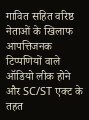गावित सहित वरिष्ठ नेताओं के खिलाफ आपत्तिजनक टिप्पणियों वाले ऑडियो लीक होने और SC/ST एक्ट के तहत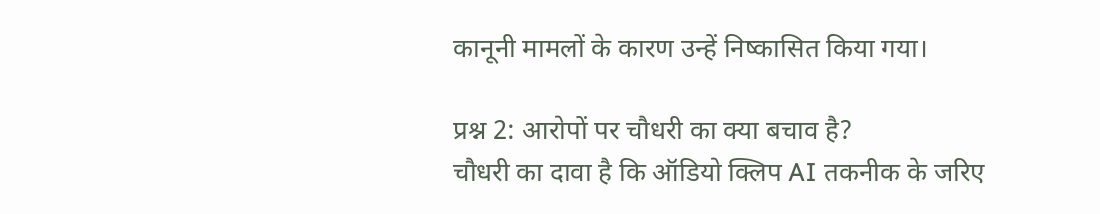कानूनी मामलों के कारण उन्हें निष्कासित किया गया।

प्रश्न 2: आरोपों पर चौधरी का क्या बचाव है?
चौधरी का दावा है कि ऑडियो क्लिप AI तकनीक के जरिए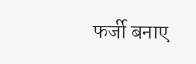फर्जी बनाए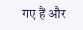गए हैं और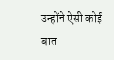उन्होंने ऐसी कोई बात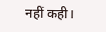नहीं कही।